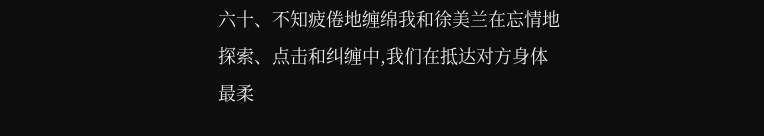六十、不知疲倦地缠绵我和徐美兰在忘情地探索、点击和纠缠中,我们在抵达对方身体最柔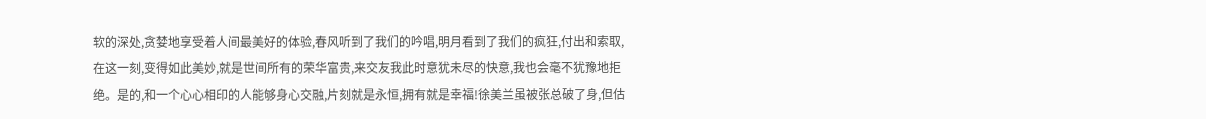软的深处,贪婪地享受着人间最美好的体验,春风听到了我们的吟唱,明月看到了我们的疯狂,付出和索取,在这一刻,变得如此美妙,就是世间所有的荣华富贵,来交友我此时意犹未尽的快意,我也会毫不犹豫地拒绝。是的,和一个心心相印的人能够身心交融,片刻就是永恒,拥有就是幸福!徐美兰虽被张总破了身,但估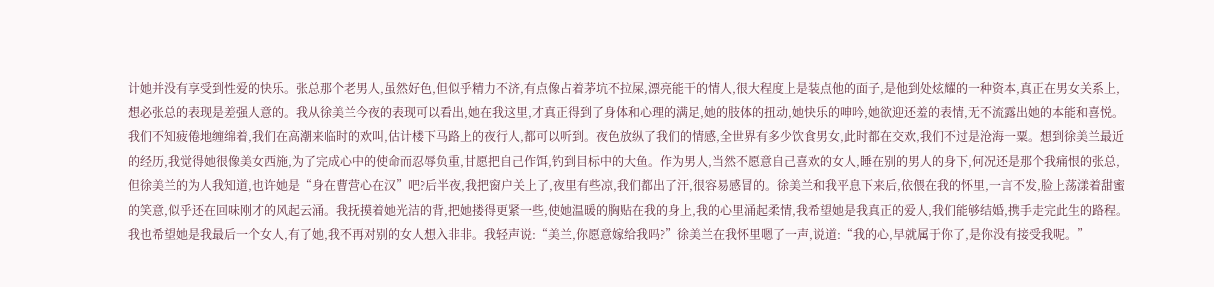计她并没有享受到性爱的快乐。张总那个老男人,虽然好色,但似乎精力不济,有点像占着茅坑不拉屎,漂亮能干的情人,很大程度上是装点他的面子,是他到处炫耀的一种资本,真正在男女关系上,想必张总的表现是差强人意的。我从徐美兰今夜的表现可以看出,她在我这里,才真正得到了身体和心理的满足,她的肢体的扭动,她快乐的呻吟,她欲迎还羞的表情,无不流露出她的本能和喜悦。我们不知疲倦地缠绵着,我们在高潮来临时的欢叫,估计楼下马路上的夜行人,都可以听到。夜色放纵了我们的情感,全世界有多少饮食男女,此时都在交欢,我们不过是沧海一粟。想到徐美兰最近的经历,我觉得她很像美女西施,为了完成心中的使命而忍辱负重,甘愿把自己作饵,钓到目标中的大鱼。作为男人,当然不愿意自己喜欢的女人,睡在别的男人的身下,何况还是那个我痛恨的张总,但徐美兰的为人我知道,也许她是“身在曹营心在汉”吧?后半夜,我把窗户关上了,夜里有些凉,我们都出了汗,很容易感冒的。徐美兰和我平息下来后,依偎在我的怀里,一言不发,脸上荡漾着甜蜜的笑意,似乎还在回味刚才的风起云涌。我抚摸着她光洁的背,把她搂得更紧一些,使她温暖的胸贴在我的身上,我的心里涌起柔情,我希望她是我真正的爱人,我们能够结婚,携手走完此生的路程。我也希望她是我最后一个女人,有了她,我不再对别的女人想入非非。我轻声说:“美兰,你愿意嫁给我吗?”徐美兰在我怀里嗯了一声,说道:“我的心,早就属于你了,是你没有接受我呢。”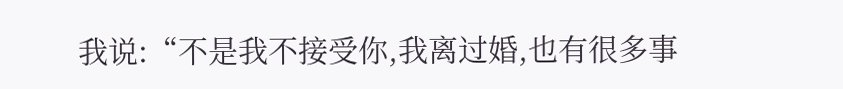我说:“不是我不接受你,我离过婚,也有很多事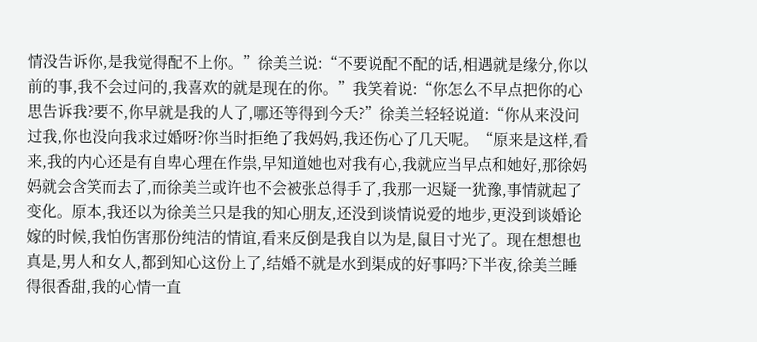情没告诉你,是我觉得配不上你。”徐美兰说:“不要说配不配的话,相遇就是缘分,你以前的事,我不会过问的,我喜欢的就是现在的你。”我笑着说:“你怎么不早点把你的心思告诉我?要不,你早就是我的人了,哪还等得到今夭?”徐美兰轻轻说道:“你从来没问过我,你也没向我求过婚呀?你当时拒绝了我妈妈,我还伤心了几天呢。“原来是这样,看来,我的内心还是有自卑心理在作祟,早知道她也对我有心,我就应当早点和她好,那徐妈妈就会含笑而去了,而徐美兰或许也不会被张总得手了,我那一迟疑一犹豫,事情就起了变化。原本,我还以为徐美兰只是我的知心朋友,还没到谈情说爱的地步,更没到谈婚论嫁的时候,我怕伤害那份纯洁的情谊,看来反倒是我自以为是,鼠目寸光了。现在想想也真是,男人和女人,都到知心这份上了,结婚不就是水到渠成的好事吗?下半夜,徐美兰睡得很香甜,我的心情一直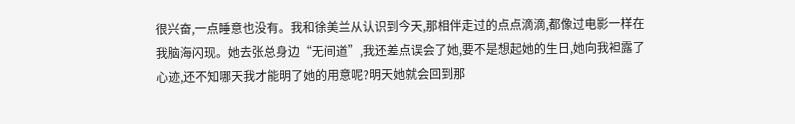很兴奋,一点睡意也没有。我和徐美兰从认识到今天,那相伴走过的点点滴滴,都像过电影一样在我脑海闪现。她去张总身边“无间道”,我还差点误会了她,要不是想起她的生日,她向我袒露了心迹,还不知哪天我才能明了她的用意呢?明天她就会回到那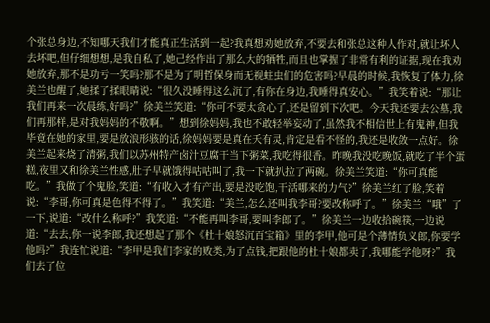个张总身边,不知哪天我们才能真正生活到一起?我真想劝她放弃,不要去和张总这种人作对,就让坏人去坏吧,但仔细想想,是我自私了,她己经作出了那么大的牺牲,而且也掌握了非常有利的证据,现在我劝她放弃,那不是功亏一笑吗?那不是为了明哲保身而无视蛀虫们的危害吗?早晨的时候,我恢复了体力,徐美兰也醒了,她揉了揉眼睛说:“很久没睡得这么沉了,有你在身边,我睡得真安心。”我笑着说:“那让我们再来一次晨练,好吗?”徐美兰笑道:“你可不要太贪心了,还是留到下次吧。今天我还要去公墓,我们再那样,是对我妈妈的不敬啊。”想到徐妈妈,我也不敢轻举妄动了,虽然我不相信世上有鬼神,但我毕竟在她的家里,要是放浪形骇的话,徐妈妈要是真在夭有灵,肯定是看不怪的,我还是收敛一点好。徐美兰起来烧了清粥,我们以苏州特产卤汁豆腐干当下粥菜,我吃得很香。昨晚我没吃晚饭,就吃了半个蛋糕,夜里又和徐美兰性感,肚子早就饿得咕咕叫了,我一下就扒拉了两碗。徐美兰笑道:“你可真能吃。”我做了个鬼脸,笑道:“有收入才有产出,要是没吃饱,干活哪来的力气?”徐美兰红了脸,笑着说:“李哥,你可真是色得不得了。”我笑道:“美兰,怎么还叫我李哥?要改称呼了。”徐美兰“哦”了一下,说道:“改什么称呼?”我笑道:“不能再叫李哥,要叫李郎了。”徐美兰一边收拾碗筷,一边说道:“去去,你一说李郎,我还想起了那个《杜十娘怒沉百宝箱》里的李甲,他可是个薄情负义郎,你要学他吗?”我连忙说道:“李甲是我们李家的败类,为了点钱,把跟他的杜十娘都卖了,我哪能学他呀?”我们去了位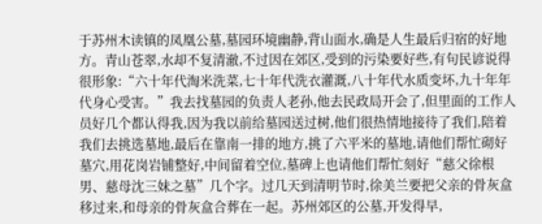于苏州木读镇的凤凰公墓,墓园环境幽静,背山面水,确是人生最后归宿的好地方。青山苍翠,水却不复清澈,不过因在郊区,受到的污染要好些,有句民谚说得很形象:“六十年代淘米洗菜,七十年代洗衣灌溉,八十年代水质变坏,九十年年代身心受害。”我去找墓园的负责人老孙,他去民政局开会了,但里面的工作人员好几个都认得我,因为我以前给墓园送过树,他们很热情地接待了我们,陪着我们去挑选墓地,最后在靠南一排的地方,挑了六平米的墓地,请他们帮忙砌好墓穴,用花岗岩铺整好,中间留着空位,墓碑上也请他们帮忙刻好“慈父徐根男、慈母沈三妹之墓”几个字。过几天到清明节时,徐美兰要把父亲的骨灰盒移过来,和母亲的骨灰盒合葬在一起。苏州郊区的公墓,开发得早,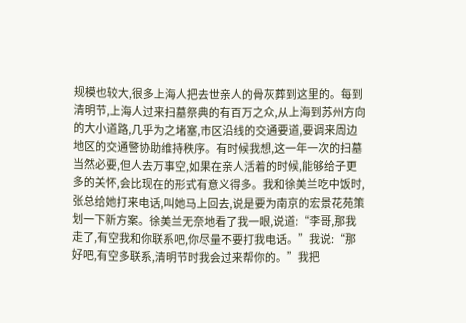规模也较大,很多上海人把去世亲人的骨灰葬到这里的。每到清明节,上海人过来扫墓祭典的有百万之众,从上海到苏州方向的大小道路,几乎为之堵塞,市区沿线的交通要道,要调来周边地区的交通警协助维持秩序。有时候我想,这一年一次的扫墓当然必要,但人去万事空,如果在亲人活着的时候,能够给子更多的关怀,会比现在的形式有意义得多。我和徐美兰吃中饭时,张总给她打来电话,叫她马上回去,说是要为南京的宏景花苑策划一下新方案。徐美兰无奈地看了我一眼,说道:“李哥,那我走了,有空我和你联系吧,你尽量不要打我电话。”我说:“那好吧,有空多联系,清明节时我会过来帮你的。”我把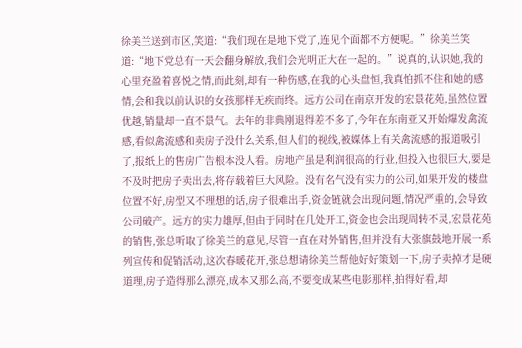徐美兰送到市区,笑道:“我们现在是地下党了,连见个面都不方便呢。”徐美兰笑道:“地下党总有一天会翻身解放,我们会光明正大在一起的。”说真的,认识她,我的心里充盈着喜悦之情,而此刻,却有一种伤感,在我的心头盘恒,我真怕抓不住和她的感情,会和我以前认识的女孩那样无疾而终。远方公司在南京开发的宏景花苑,虽然位置优越,销量却一直不景气。去年的非典刚退得差不多了,今年在东南亚又开始爆发禽流感,看似禽流感和卖房子没什么关系,但人们的视线,被媒体上有关禽流感的报道吸引了,报纸上的售房广告根本没人看。房地产虽是利润很高的行业,但投入也很巨大,要是不及时把房子卖出去,将存载着巨大风险。没有名气没有实力的公司,如果开发的楼盘位置不好,房型又不理想的话,房子很难出手,资金链就会出现问题,情况严重的,会导致公司破产。远方的实力雄厚,但由于同时在几处开工,资金也会出现周转不灵,宏景花苑的销售,张总听取了徐美兰的意见,尽管一直在对外销售,但并没有大张旗鼓地开展一系列宣传和促销活动,这次春暖花开,张总想请徐美兰帮他好好策划一下,房子卖掉才是硬道理,房子造得那么漂亮,成本又那么高,不要变成某些电影那样,拍得好看,却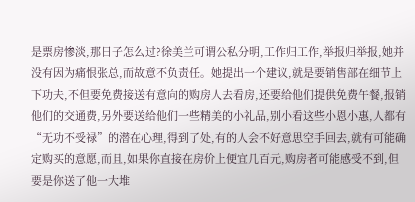是票房惨淡,那日子怎么过?徐美兰可谓公私分明,工作归工作,举报归举报,她并没有因为痛恨张总,而故意不负责任。她提出一个建议,就是要销售部在细节上下功夫,不但要免费接送有意向的购房人去看房,还要给他们提供免费午餐,报销他们的交通费,另外要送给他们一些精美的小礼品,别小看这些小恩小惠,人都有“无功不受禄”的潜在心理,得到了处,有的人会不好意思空手回去,就有可能确定购买的意愿,而且,如果你直接在房价上便宜几百元,购房者可能感受不到,但要是你送了他一大堆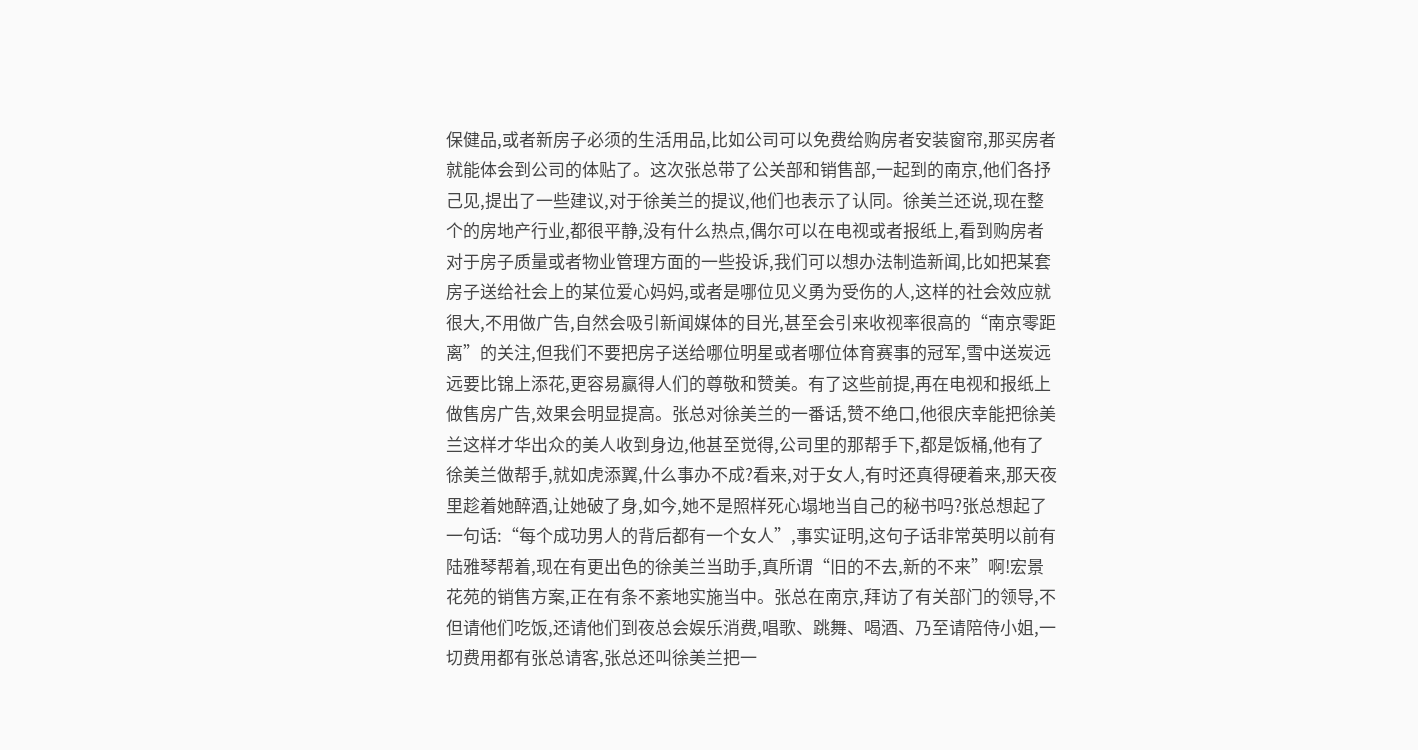保健品,或者新房子必须的生活用品,比如公司可以免费给购房者安装窗帘,那买房者就能体会到公司的体贴了。这次张总带了公关部和销售部,一起到的南京,他们各抒己见,提出了一些建议,对于徐美兰的提议,他们也表示了认同。徐美兰还说,现在整个的房地产行业,都很平静,没有什么热点,偶尔可以在电视或者报纸上,看到购房者对于房子质量或者物业管理方面的一些投诉,我们可以想办法制造新闻,比如把某套房子送给社会上的某位爱心妈妈,或者是哪位见义勇为受伤的人,这样的社会效应就很大,不用做广告,自然会吸引新闻媒体的目光,甚至会引来收视率很高的“南京零距离”的关注,但我们不要把房子送给哪位明星或者哪位体育赛事的冠军,雪中送炭远远要比锦上添花,更容易赢得人们的尊敬和赞美。有了这些前提,再在电视和报纸上做售房广告,效果会明显提高。张总对徐美兰的一番话,赞不绝口,他很庆幸能把徐美兰这样才华出众的美人收到身边,他甚至觉得,公司里的那帮手下,都是饭桶,他有了徐美兰做帮手,就如虎添翼,什么事办不成?看来,对于女人,有时还真得硬着来,那天夜里趁着她醉酒,让她破了身,如今,她不是照样死心塌地当自己的秘书吗?张总想起了一句话:“每个成功男人的背后都有一个女人”,事实证明,这句子话非常英明以前有陆雅琴帮着,现在有更出色的徐美兰当助手,真所谓“旧的不去,新的不来”啊!宏景花苑的销售方案,正在有条不紊地实施当中。张总在南京,拜访了有关部门的领导,不但请他们吃饭,还请他们到夜总会娱乐消费,唱歌、跳舞、喝酒、乃至请陪侍小姐,一切费用都有张总请客,张总还叫徐美兰把一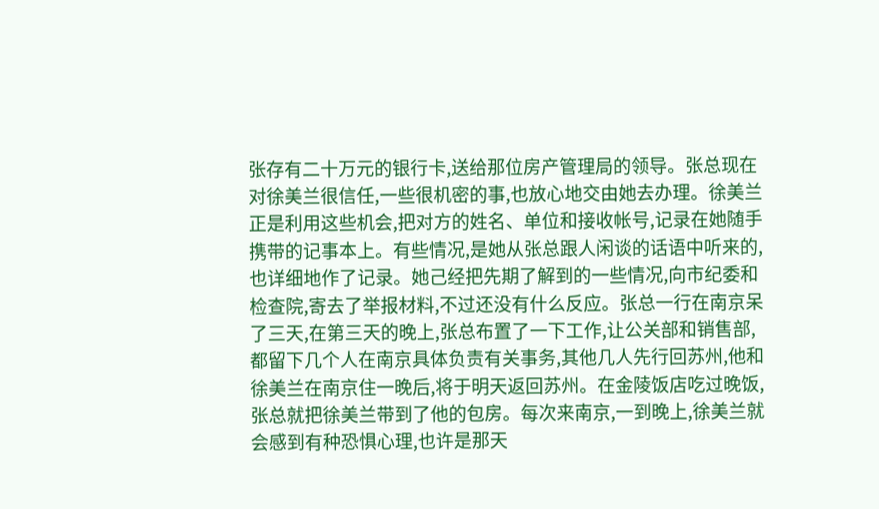张存有二十万元的银行卡,送给那位房产管理局的领导。张总现在对徐美兰很信任,一些很机密的事,也放心地交由她去办理。徐美兰正是利用这些机会,把对方的姓名、单位和接收帐号,记录在她随手携带的记事本上。有些情况,是她从张总跟人闲谈的话语中听来的,也详细地作了记录。她己经把先期了解到的一些情况,向市纪委和检查院,寄去了举报材料,不过还没有什么反应。张总一行在南京呆了三天,在第三天的晚上,张总布置了一下工作,让公关部和销售部,都留下几个人在南京具体负责有关事务,其他几人先行回苏州,他和徐美兰在南京住一晚后,将于明天返回苏州。在金陵饭店吃过晚饭,张总就把徐美兰带到了他的包房。每次来南京,一到晚上,徐美兰就会感到有种恐惧心理,也许是那天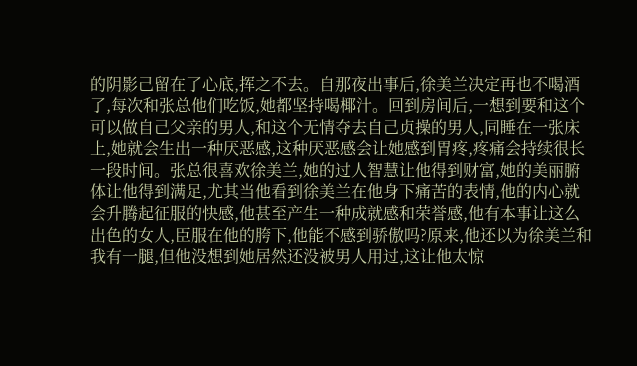的阴影己留在了心底,挥之不去。自那夜出事后,徐美兰决定再也不喝酒了,每次和张总他们吃饭,她都坚持喝椰汁。回到房间后,一想到要和这个可以做自己父亲的男人,和这个无情夺去自己贞操的男人,同睡在一张床上,她就会生出一种厌恶感,这种厌恶感会让她感到胃疼,疼痛会持续很长一段时间。张总很喜欢徐美兰,她的过人智慧让他得到财富,她的美丽腑体让他得到满足,尤其当他看到徐美兰在他身下痛苦的表情,他的内心就会升腾起征服的快感,他甚至产生一种成就感和荣誉感,他有本事让这么出色的女人,臣服在他的胯下,他能不感到骄傲吗?原来,他还以为徐美兰和我有一腿,但他没想到她居然还没被男人用过,这让他太惊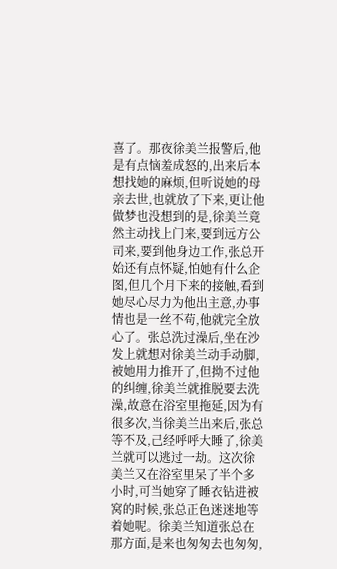喜了。那夜徐美兰报警后,他是有点恼羞成怒的,出来后本想找她的麻烦,但听说她的母亲去世,也就放了下来,更让他做梦也没想到的是,徐美兰竟然主动找上门来,要到远方公司来,要到他身边工作,张总开始还有点怀疑,怕她有什么企图,但几个月下来的接触,看到她尽心尽力为他出主意,办事情也是一丝不苟,他就完全放心了。张总洗过澡后,坐在沙发上就想对徐美兰动手动脚,被她用力推开了,但拗不过他的纠缠,徐美兰就推脱要去洗澡,故意在浴室里拖延,因为有很多次,当徐美兰出来后,张总等不及,己经呼呼大睡了,徐美兰就可以逃过一劫。这次徐美兰又在浴室里呆了半个多小时,可当她穿了睡衣钻进被窝的时候,张总正色迷迷地等着她呢。徐美兰知道张总在那方面,是来也匆匆去也匆匆,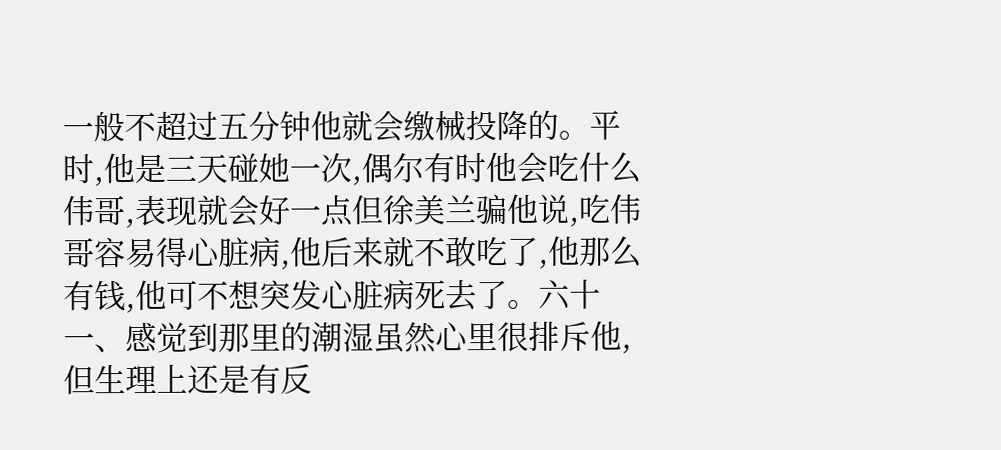一般不超过五分钟他就会缴械投降的。平时,他是三天碰她一次,偶尔有时他会吃什么伟哥,表现就会好一点但徐美兰骗他说,吃伟哥容易得心脏病,他后来就不敢吃了,他那么有钱,他可不想突发心脏病死去了。六十一、感觉到那里的潮湿虽然心里很排斥他,但生理上还是有反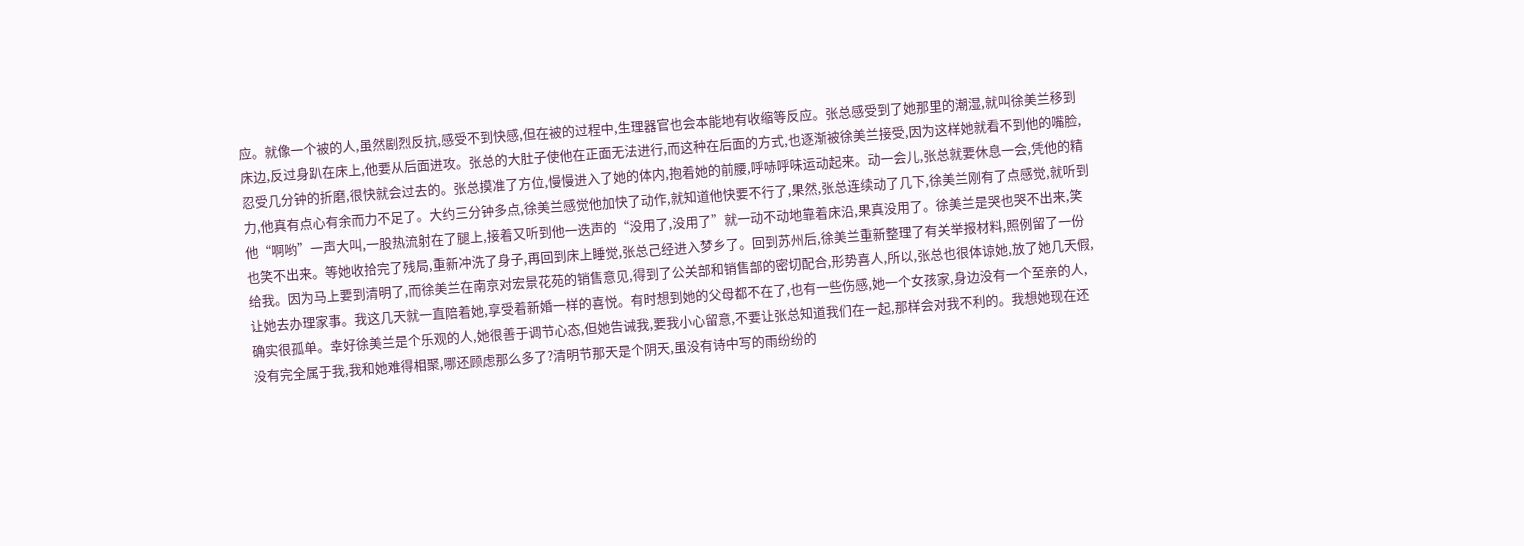应。就像一个被的人,虽然剧烈反抗,感受不到快感,但在被的过程中,生理器官也会本能地有收缩等反应。张总感受到了她那里的潮湿,就叫徐美兰移到床边,反过身趴在床上,他要从后面进攻。张总的大肚子使他在正面无法进行,而这种在后面的方式,也逐渐被徐美兰接受,因为这样她就看不到他的嘴脸,忍受几分钟的折磨,很快就会过去的。张总摸准了方位,慢慢进入了她的体内,抱着她的前腰,呼哧呼味运动起来。动一会儿,张总就要休息一会,凭他的精力,他真有点心有余而力不足了。大约三分钟多点,徐美兰感觉他加快了动作,就知道他快要不行了,果然,张总连续动了几下,徐美兰刚有了点感觉,就听到他“啊哟”一声大叫,一股热流射在了腿上,接着又听到他一迭声的“没用了,没用了”就一动不动地靠着床沿,果真没用了。徐美兰是哭也哭不出来,笑也笑不出来。等她收拾完了残局,重新冲洗了身子,再回到床上睡觉,张总己经进入梦乡了。回到苏州后,徐美兰重新整理了有关举报材料,照例留了一份给我。因为马上要到清明了,而徐美兰在南京对宏景花苑的销售意见,得到了公关部和销售部的密切配合,形势喜人,所以,张总也很体谅她,放了她几天假,让她去办理家事。我这几天就一直陪着她,享受着新婚一样的喜悦。有时想到她的父母都不在了,也有一些伤感,她一个女孩家,身边没有一个至亲的人,确实很孤单。幸好徐美兰是个乐观的人,她很善于调节心态,但她告诫我,要我小心留意,不要让张总知道我们在一起,那样会对我不利的。我想她现在还没有完全属于我,我和她难得相聚,哪还顾虑那么多了?清明节那天是个阴天,虽没有诗中写的雨纷纷的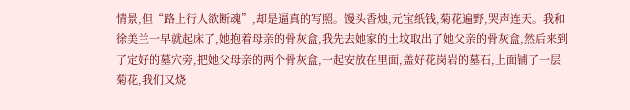情景,但“路上行人欲断魂”,却是逼真的写照。馒头香烛,元宝纸钱,菊花遍野,哭声连天。我和徐美兰一早就起床了,她抱着母亲的骨灰盒,我先去她家的土坟取出了她父亲的骨灰盒,然后来到了定好的墓穴旁,把她父母亲的两个骨灰盒,一起安放在里面,盖好花岗岩的墓石,上面铺了一层菊花,我们又烧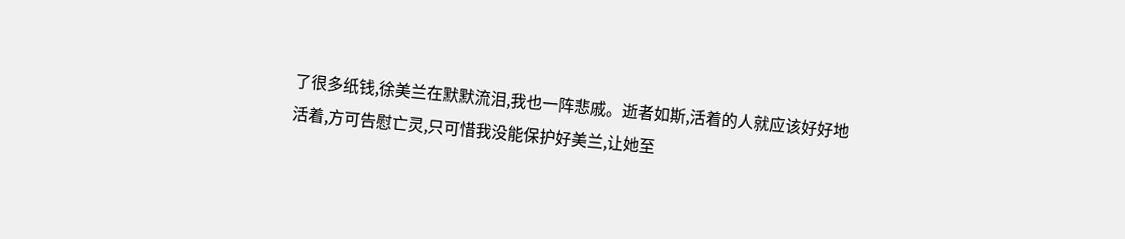了很多纸钱,徐美兰在默默流泪,我也一阵悲戚。逝者如斯,活着的人就应该好好地活着,方可告慰亡灵,只可惜我没能保护好美兰,让她至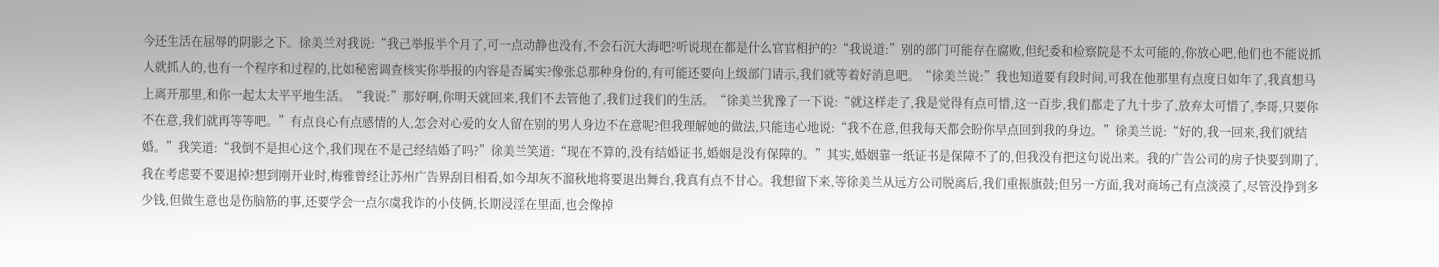今还生活在屈辱的阴影之下。徐美兰对我说:“我己举报半个月了,可一点动静也没有,不会石沉大海吧?听说现在都是什么官官相护的?“我说道:”别的部门可能存在腐败,但纪委和检察院是不太可能的,你放心吧,他们也不能说抓人就抓人的,也有一个程序和过程的,比如秘密调查核实你举报的内容是否属实?像张总那种身份的,有可能还要向上级部门请示,我们就等着好消息吧。“徐美兰说:”我也知道要有段时间,可我在他那里有点度日如年了,我真想马上离开那里,和你一起太太平平地生活。“我说:”那好啊,你明天就回来,我们不去管他了,我们过我们的生活。“徐美兰犹豫了一下说:“就这样走了,我是觉得有点可惜,这一百步,我们都走了九十步了,放弃太可惜了,李哥,只要你不在意,我们就再等等吧。”有点良心有点感情的人,怎会对心爱的女人留在别的男人身边不在意呢?但我理解她的做法,只能违心地说:“我不在意,但我每天都会盼你早点回到我的身边。”徐美兰说:“好的,我一回来,我们就结婚。”我笑道:“我倒不是担心这个,我们现在不是己经结婚了吗?”徐美兰笑道:“现在不算的,没有结婚证书,婚姻是没有保障的。”其实,婚姻靠一纸证书是保障不了的,但我没有把这句说出来。我的广告公司的房子快要到期了,我在考虑要不要退掉?想到刚开业时,梅雅曾经让苏州广告界刮目相看,如今却灰不溜秋地将要退出舞台,我真有点不甘心。我想留下来,等徐美兰从远方公司脱离后,我们重振旗鼓;但另一方面,我对商场己有点淡漠了,尽管没挣到多少钱,但做生意也是伤脑筋的事,还要学会一点尔虞我诈的小伎俩,长期浸淫在里面,也会像掉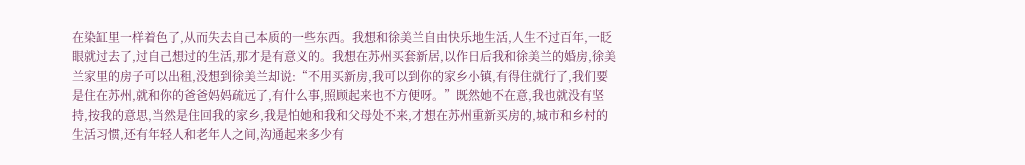在染缸里一样着色了,从而失去自己本质的一些东西。我想和徐美兰自由快乐地生活,人生不过百年,一眨眼就过去了,过自己想过的生活,那才是有意义的。我想在苏州买套新居,以作日后我和徐美兰的婚房,徐美兰家里的房子可以出租,没想到徐美兰却说:“不用买新房,我可以到你的家乡小镇,有得住就行了,我们要是住在苏州,就和你的爸爸妈妈疏远了,有什么事,照顾起来也不方便呀。”既然她不在意,我也就没有坚持,按我的意思,当然是住回我的家乡,我是怕她和我和父母处不来,才想在苏州重新买房的,城市和乡村的生活习惯,还有年轻人和老年人之间,沟通起来多少有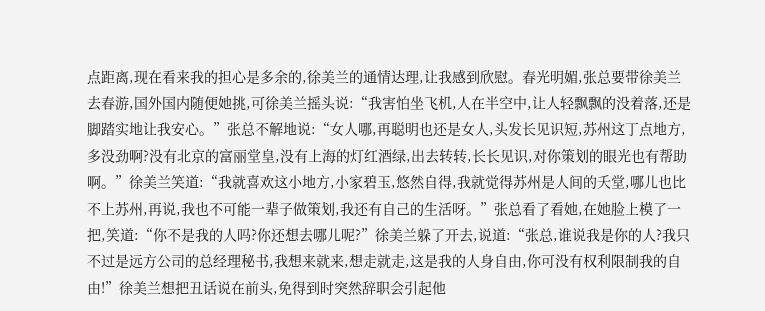点距离,现在看来我的担心是多余的,徐美兰的通情达理,让我感到欣慰。春光明媚,张总要带徐美兰去春游,国外国内随便她挑,可徐美兰摇头说:“我害怕坐飞机,人在半空中,让人轻飘飘的没着落,还是脚踏实地让我安心。”张总不解地说:“女人哪,再聪明也还是女人,头发长见识短,苏州这丁点地方,多没劲啊?没有北京的富丽堂皇,没有上海的灯红酒绿,出去转转,长长见识,对你策划的眼光也有帮助啊。”徐美兰笑道:“我就喜欢这小地方,小家碧玉,悠然自得,我就觉得苏州是人间的夭堂,哪儿也比不上苏州,再说,我也不可能一辈子做策划,我还有自己的生活呀。”张总看了看她,在她脸上模了一把,笑道:“你不是我的人吗?你还想去哪儿呢?”徐美兰躲了开去,说道:“张总,谁说我是你的人?我只不过是远方公司的总经理秘书,我想来就来,想走就走,这是我的人身自由,你可没有权利限制我的自由!”徐美兰想把丑话说在前头,免得到时突然辞职会引起他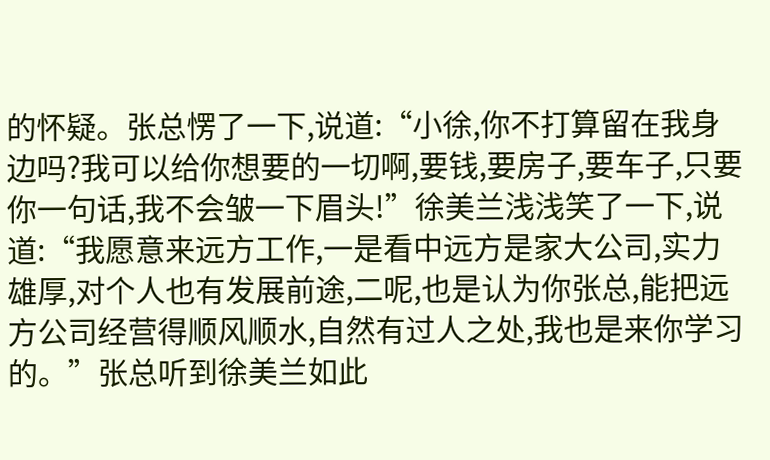的怀疑。张总愣了一下,说道:“小徐,你不打算留在我身边吗?我可以给你想要的一切啊,要钱,要房子,要车子,只要你一句话,我不会皱一下眉头!”徐美兰浅浅笑了一下,说道:“我愿意来远方工作,一是看中远方是家大公司,实力雄厚,对个人也有发展前途,二呢,也是认为你张总,能把远方公司经营得顺风顺水,自然有过人之处,我也是来你学习的。”张总听到徐美兰如此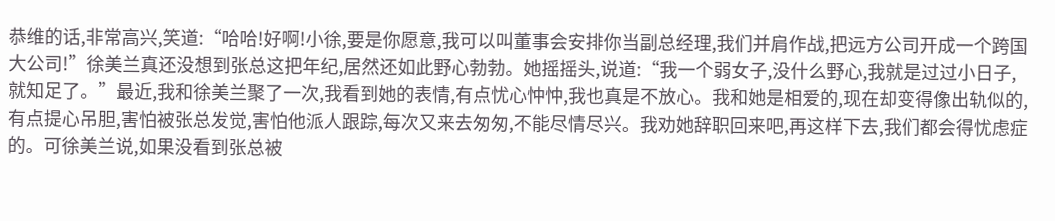恭维的话,非常高兴,笑道:“哈哈!好啊!小徐,要是你愿意,我可以叫董事会安排你当副总经理,我们并肩作战,把远方公司开成一个跨国大公司!”徐美兰真还没想到张总这把年纪,居然还如此野心勃勃。她摇摇头,说道:“我一个弱女子,没什么野心,我就是过过小日子,就知足了。”最近,我和徐美兰聚了一次,我看到她的表情,有点忧心忡忡,我也真是不放心。我和她是相爱的,现在却变得像出轨似的,有点提心吊胆,害怕被张总发觉,害怕他派人跟踪,每次又来去匆匆,不能尽情尽兴。我劝她辞职回来吧,再这样下去,我们都会得忧虑症的。可徐美兰说,如果没看到张总被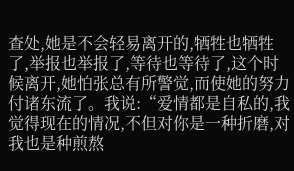查处,她是不会轻易离开的,牺牲也牺牲了,举报也举报了,等待也等待了,这个时候离开,她怕张总有所警觉,而使她的努力付诸东流了。我说:“爱情都是自私的,我觉得现在的情况,不但对你是一种折磨,对我也是种煎熬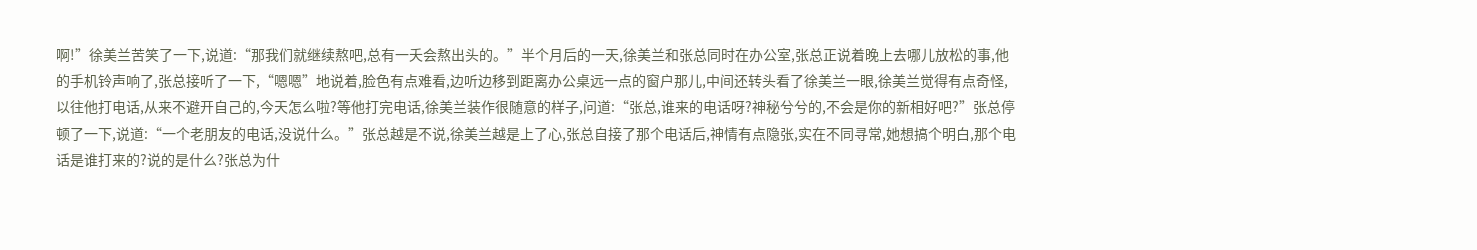啊!”徐美兰苦笑了一下,说道:“那我们就继续熬吧,总有一夭会熬出头的。”半个月后的一天,徐美兰和张总同时在办公室,张总正说着晚上去哪儿放松的事,他的手机铃声响了,张总接听了一下,“嗯嗯”地说着,脸色有点难看,边听边移到距离办公桌远一点的窗户那儿,中间还转头看了徐美兰一眼,徐美兰觉得有点奇怪,以往他打电话,从来不避开自己的,今天怎么啦?等他打完电话,徐美兰装作很随意的样子,问道:“张总,谁来的电话呀?神秘兮兮的,不会是你的新相好吧?”张总停顿了一下,说道:“一个老朋友的电话,没说什么。”张总越是不说,徐美兰越是上了心,张总自接了那个电话后,神情有点隐张,实在不同寻常,她想搞个明白,那个电话是谁打来的?说的是什么?张总为什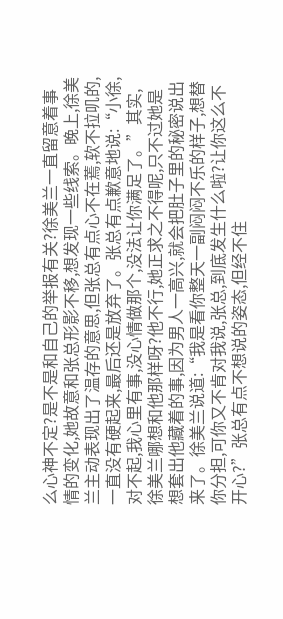么心神不定?是不是和自己的举报有关?徐美兰一直留意着事情的变化,她故意和张总形影不移,想发现一些线索。晚上,徐美兰主动表现出了温存的意思,但张总有点心不在蔫,软不拉叽的,一直没有硬起来,最后还是放弃了。张总有点歉意地说:“小徐,对不起,我心里有事,没心情做那个,没法让你满足了。”其实,徐美兰哪想和他那样呀?他不行,她正求之不得呢,只不过她是想套出他藏着的事,因为男人一高兴,就会把肚子里的秘密说出来了。徐美兰说道:“我是看你整天一副闷闷不乐的样子,想替你分担,可你又不肯对我说,张总,到底发生什么啦?让你这么不开心?”张总有点不想说的姿态,但经不住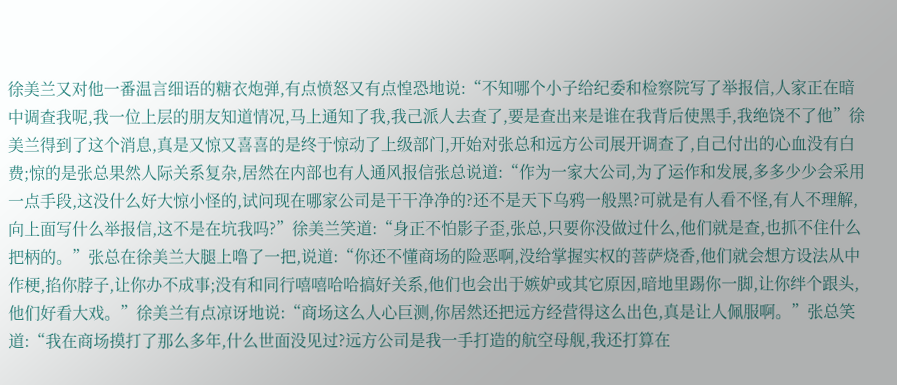徐美兰又对他一番温言细语的糖衣炮弹,有点愤怒又有点惶恐地说:“不知哪个小子给纪委和检察院写了举报信,人家正在暗中调查我呢,我一位上层的朋友知道情况,马上通知了我,我己派人去查了,要是查出来是谁在我背后使黑手,我绝饶不了他”徐美兰得到了这个消息,真是又惊又喜喜的是终于惊动了上级部门,开始对张总和远方公司展开调查了,自己付出的心血没有白费;惊的是张总果然人际关系复杂,居然在内部也有人通风报信张总说道:“作为一家大公司,为了运作和发展,多多少少会采用一点手段,这没什么好大惊小怪的,试问现在哪家公司是干干净净的?还不是天下乌鸦一般黑?可就是有人看不怪,有人不理解,向上面写什么举报信,这不是在坑我吗?”徐美兰笑道:“身正不怕影子歪,张总,只要你没做过什么,他们就是查,也抓不住什么把柄的。”张总在徐美兰大腿上噜了一把,说道:“你还不懂商场的险恶啊,没给掌握实权的菩萨烧香,他们就会想方设法从中作梗,掐你脖子,让你办不成事;没有和同行嘻嘻哈哈搞好关系,他们也会出于嫉妒或其它原因,暗地里踢你一脚,让你绊个跟头,他们好看大戏。”徐美兰有点凉讶地说:“商场这么人心巨测,你居然还把远方经营得这么出色,真是让人佩服啊。”张总笑道:“我在商场摸打了那么多年,什么世面没见过?远方公司是我一手打造的航空母舰,我还打算在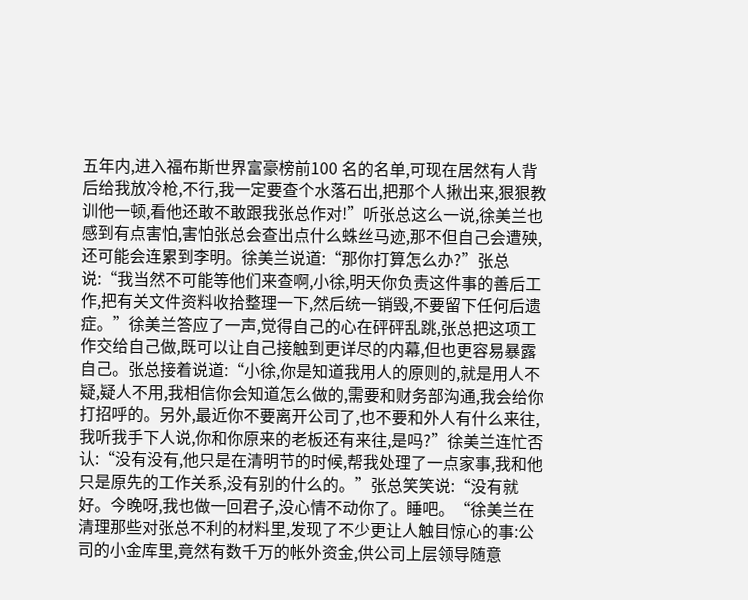五年内,进入福布斯世界富豪榜前100 名的名单,可现在居然有人背后给我放冷枪,不行,我一定要查个水落石出,把那个人揪出来,狠狠教训他一顿,看他还敢不敢跟我张总作对!”听张总这么一说,徐美兰也感到有点害怕,害怕张总会查出点什么蛛丝马迹,那不但自己会遭殃,还可能会连累到李明。徐美兰说道:“那你打算怎么办?”张总说:“我当然不可能等他们来查啊,小徐,明天你负责这件事的善后工作,把有关文件资料收拾整理一下,然后统一销毁,不要留下任何后遗症。”徐美兰答应了一声,觉得自己的心在砰砰乱跳,张总把这项工作交给自己做,既可以让自己接触到更详尽的内幕,但也更容易暴露自己。张总接着说道:“小徐,你是知道我用人的原则的,就是用人不疑,疑人不用,我相信你会知道怎么做的,需要和财务部沟通,我会给你打招呼的。另外,最近你不要离开公司了,也不要和外人有什么来往,我听我手下人说,你和你原来的老板还有来往,是吗?”徐美兰连忙否认:“没有没有,他只是在清明节的时候,帮我处理了一点家事,我和他只是原先的工作关系,没有别的什么的。”张总笑笑说:“没有就好。今晚呀,我也做一回君子,没心情不动你了。睡吧。“徐美兰在清理那些对张总不利的材料里,发现了不少更让人触目惊心的事:公司的小金库里,竟然有数千万的帐外资金,供公司上层领导随意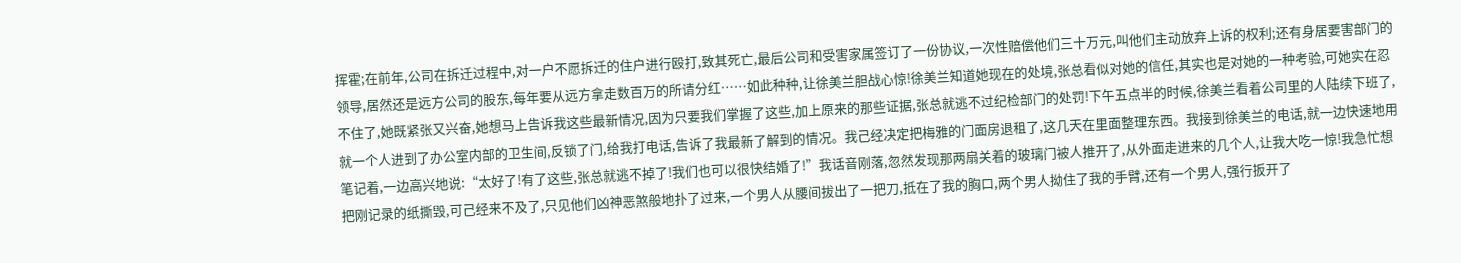挥霍;在前年,公司在拆迁过程中,对一户不愿拆迁的住户进行殴打,致其死亡,最后公司和受害家属签订了一份协议,一次性赔偿他们三十万元,叫他们主动放弃上诉的权利;还有身居要害部门的领导,居然还是远方公司的股东,每年要从远方拿走数百万的所请分红……如此种种,让徐美兰胆战心惊!徐美兰知道她现在的处境,张总看似对她的信任,其实也是对她的一种考验,可她实在忍不住了,她既紧张又兴奋,她想马上告诉我这些最新情况,因为只要我们掌握了这些,加上原来的那些证据,张总就逃不过纪检部门的处罚!下午五点半的时候,徐美兰看着公司里的人陆续下班了,就一个人进到了办公室内部的卫生间,反锁了门,给我打电话,告诉了我最新了解到的情况。我己经决定把梅雅的门面房退租了,这几天在里面整理东西。我接到徐美兰的电话,就一边快速地用笔记着,一边高兴地说:“太好了!有了这些,张总就逃不掉了!我们也可以很快结婚了!”我话音刚落,忽然发现那两扇关着的玻璃门被人推开了,从外面走进来的几个人,让我大吃一惊!我急忙想把刚记录的纸撕毁,可己经来不及了,只见他们凶神恶煞般地扑了过来,一个男人从腰间拔出了一把刀,抵在了我的胸口,两个男人拗住了我的手臂,还有一个男人,强行扳开了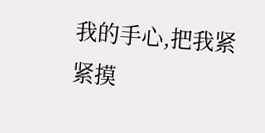我的手心,把我紧紧摸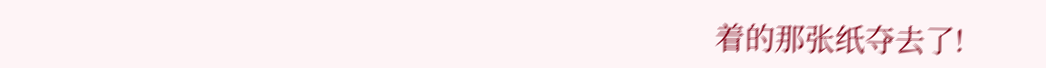着的那张纸夺去了!